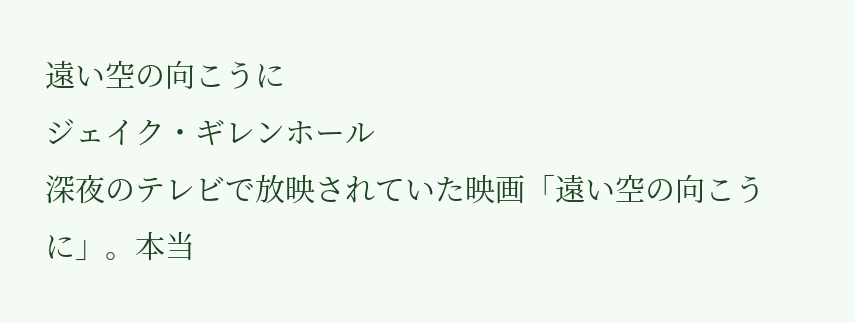遠い空の向こうに
ジェイク・ギレンホール
深夜のテレビで放映されていた映画「遠い空の向こうに」。本当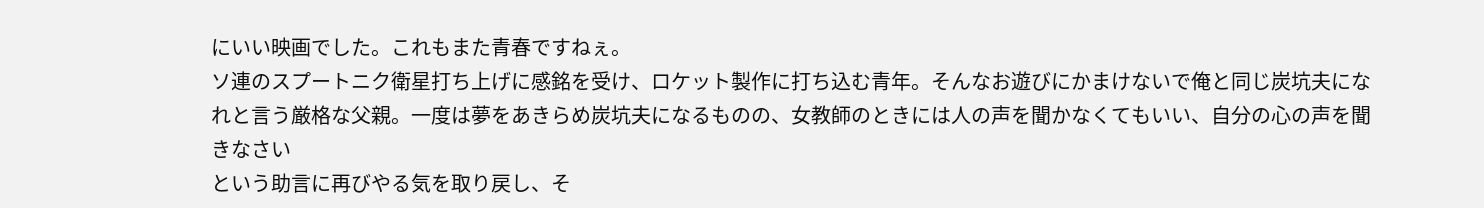にいい映画でした。これもまた青春ですねぇ。
ソ連のスプートニク衛星打ち上げに感銘を受け、ロケット製作に打ち込む青年。そんなお遊びにかまけないで俺と同じ炭坑夫になれと言う厳格な父親。一度は夢をあきらめ炭坑夫になるものの、女教師のときには人の声を聞かなくてもいい、自分の心の声を聞きなさい
という助言に再びやる気を取り戻し、そ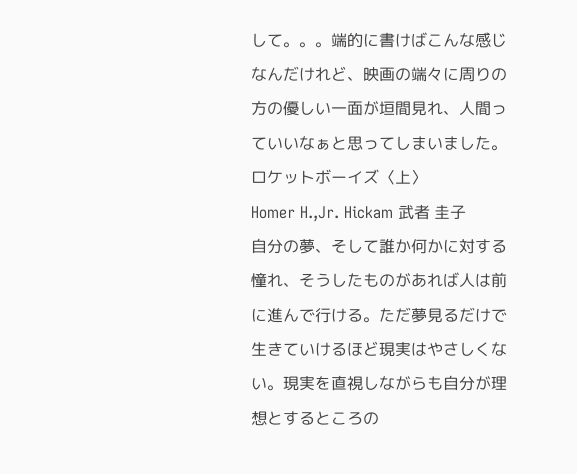して。。。端的に書けばこんな感じなんだけれど、映画の端々に周りの方の優しい一面が垣間見れ、人間っていいなぁと思ってしまいました。
ロケットボーイズ〈上〉
Homer H.,Jr. Hickam 武者 圭子
自分の夢、そして誰か何かに対する憧れ、そうしたものがあれば人は前に進んで行ける。ただ夢見るだけで生きていけるほど現実はやさしくない。現実を直視しながらも自分が理想とするところの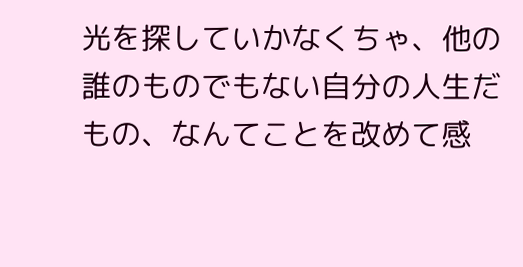光を探していかなくちゃ、他の誰のものでもない自分の人生だもの、なんてことを改めて感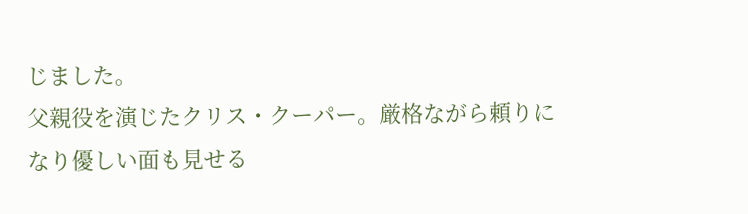じました。
父親役を演じたクリス・クーパー。厳格ながら頼りになり優しい面も見せる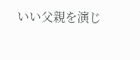いい父親を演じ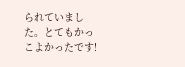られていました。とてもかっこよかったです!